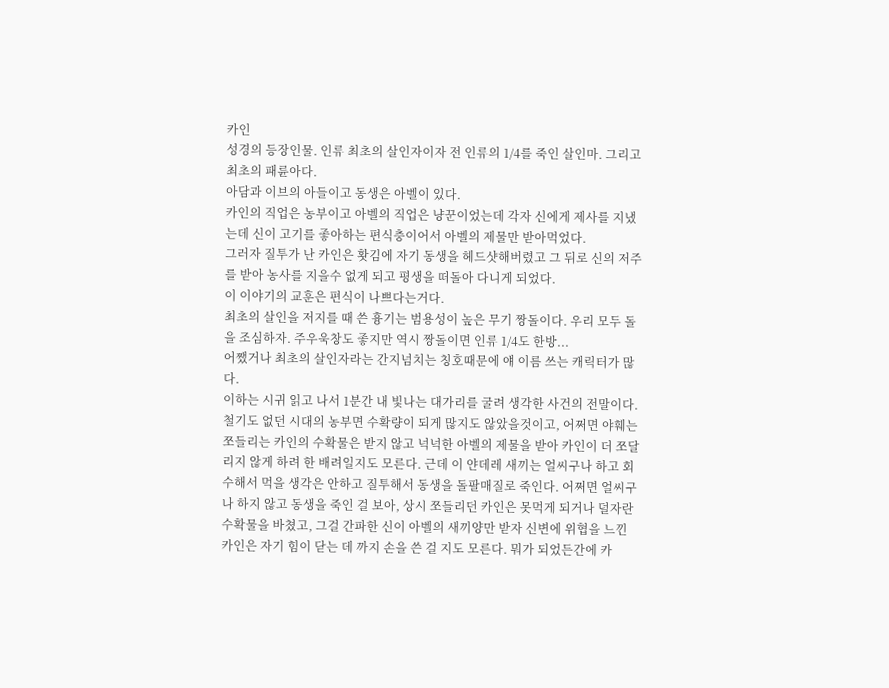카인
성경의 등장인물. 인류 최초의 살인자이자 전 인류의 1/4를 죽인 살인마. 그리고 최초의 패륜아다.
아담과 이브의 아들이고 동생은 아벨이 있다.
카인의 직업은 농부이고 아벨의 직업은 냥꾼이었는데 각자 신에게 제사를 지냈는데 신이 고기를 좋아하는 편식충이어서 아벨의 제물만 받아먹었다.
그러자 질투가 난 카인은 홧김에 자기 동생을 헤드샷해버렸고 그 뒤로 신의 저주를 받아 농사를 지을수 없게 되고 평생을 떠돌아 다니게 되었다.
이 이야기의 교훈은 편식이 나쁘다는거다.
최초의 살인을 저지를 때 쓴 흉기는 범용성이 높은 무기 짱돌이다. 우리 모두 돌을 조심하자. 주우욱창도 좋지만 역시 짱돌이면 인류 1/4도 한방...
어쨌거나 최초의 살인자라는 간지넘치는 칭호때문에 얘 이름 쓰는 캐릭터가 많다.
이하는 시귀 읽고 나서 1분간 내 빛나는 대가리를 굴려 생각한 사건의 전말이다.
철기도 없던 시대의 농부면 수확량이 되게 많지도 않았을것이고, 어쩌면 야훼는 쪼들리는 카인의 수확물은 받지 않고 넉넉한 아벨의 제물을 받아 카인이 더 쪼달리지 않게 하려 한 배려일지도 모른다. 근데 이 얀데레 새끼는 얼씨구나 하고 회수해서 먹을 생각은 안하고 질투해서 동생을 돌팔매질로 죽인다. 어쩌면 얼씨구나 하지 않고 동생을 죽인 걸 보아, 상시 쪼들리던 카인은 못먹게 되거나 덜자란 수확물을 바쳤고, 그걸 간파한 신이 아벨의 새끼양만 받자 신변에 위협을 느낀 카인은 자기 힘이 닫는 데 까지 손을 쓴 걸 지도 모른다. 뭐가 되었든간에 카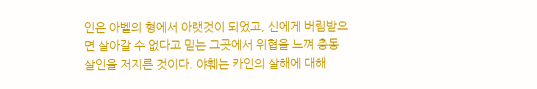인은 아벨의 형에서 아랫것이 되었고, 신에게 버림받으면 살아갈 수 없다고 믿는 그곳에서 위협을 느껴 충동살인을 저지른 것이다. 야훼는 카인의 살해에 대해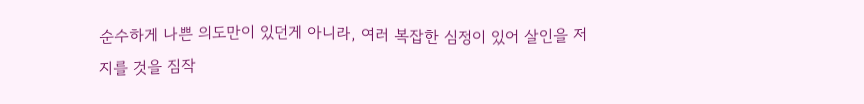순수하게 나쁜 의도만이 있던게 아니라, 여러 복잡한 심정이 있어 살인을 저지를 것을 짐작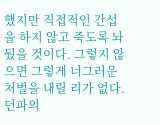했지만 직접적인 간섭을 하지 않고 죽도록 놔뒀을 것이다. 그렇지 않으면 그렇게 너그러운 처벌을 내릴 리가 없다.
던파의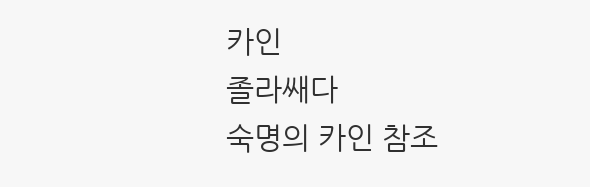카인
졸라쌔다
숙명의 카인 참조